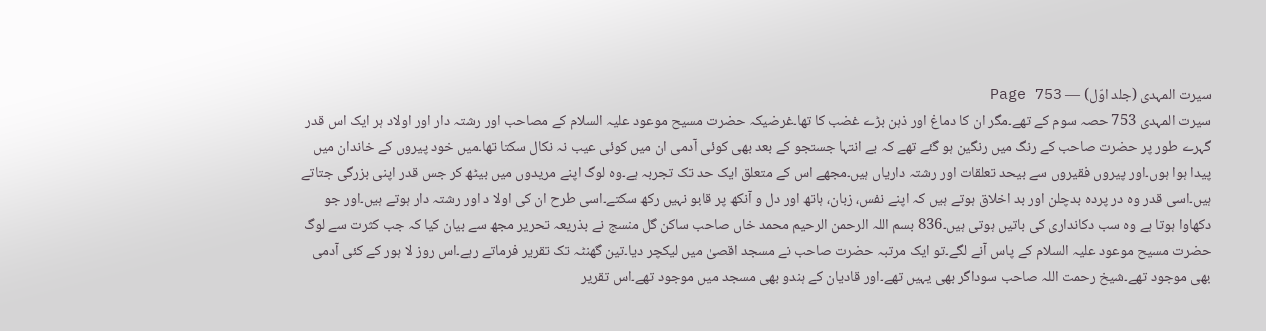سیرت المہدی (جلد اوّل) — Page 753
سیرت المہدی 753 حصہ سوم کے تھے۔مگر ان کا دماغ اور ذہن بڑے غضب کا تھا۔غرضیکہ حضرت مسیح موعود علیہ السلام کے مصاحب اور رشتہ دار اور اولاد ہر ایک اس قدر گہرے طور پر حضرت صاحب کے رنگ میں رنگین ہو گئے تھے کہ بے انتہا جستجو کے بعد بھی کوئی آدمی ان میں کوئی عیب نہ نکال سکتا تھا۔میں خود پیروں کے خاندان میں پیدا ہوا ہوں۔اور پیروں فقیروں سے بیحد تعلقات اور رشتہ داریاں ہیں۔مجھے اس کے متعلق ایک حد تک تجربہ ہے۔وہ لوگ اپنے مریدوں میں بیٹھ کر جس قدر اپنی بزرگی جتاتے ہیں۔اسی قدر وہ در پردہ بدچلن اور بد اخلاق ہوتے ہیں کہ اپنے نفس، زبان، ہاتھ اور دل و آنکھ پر قابو نہیں رکھ سکتے۔اسی طرح ان کی اولا د اور رشتہ دار ہوتے ہیں۔اور جو دکھاوا ہوتا ہے وہ سب دکانداری کی باتیں ہوتی ہیں۔836 بسم اللہ الرحمن الرحیم محمد خاں صاحب ساکن گل منسج نے بذریعہ تحریر مجھ سے بیان کیا کہ جب کثرت سے لوگ حضرت مسیح موعود علیہ السلام کے پاس آنے لگے۔تو ایک مرتبہ حضرت صاحب نے مسجد اقصیٰ میں لیکچر دیا۔تین گھنٹہ تک تقریر فرماتے رہے۔اس روز لا ہور کے کئی آدمی بھی موجود تھے۔شیخ رحمت اللہ صاحب سوداگر بھی یہیں تھے۔اور قادیان کے ہندو بھی مسجد میں موجود تھے۔اس تقریر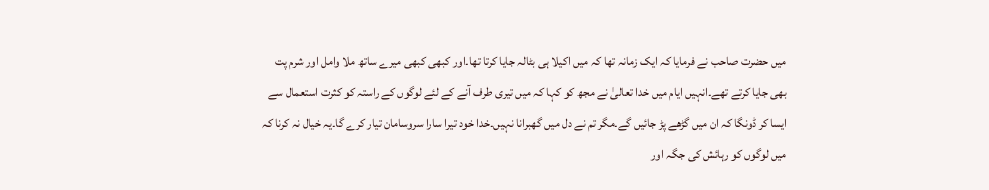میں حضرت صاحب نے فرمایا کہ ایک زمانہ تھا کہ میں اکیلا ہی بٹالہ جایا کرتا تھا۔اور کبھی کبھی میرے ساتھ ملا وامل اور شرم پت بھی جایا کرتے تھے۔انہیں ایام میں خدا تعالیٰ نے مجھ کو کہا کہ میں تیری طرف آنے کے لئے لوگوں کے راستہ کو کثرت استعمال سے ایسا کر ڈونگا کہ ان میں گڑھے پڑ جائیں گے۔مگر تم نے دل میں گھبرانا نہیں۔خدا خود تیرا سارا سروسامان تیار کرے گا۔یہ خیال نہ کرنا کہ میں لوگوں کو رہائش کی جگہ اور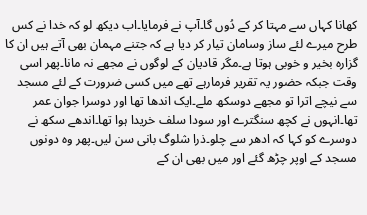کھانا کہاں سے مہتا کر کے دُوں گا۔آپ نے فرمایا۔اب دیکھ لو کہ خدا نے کس طرح میرے لئے ساز وسامان تیار کر دیا ہے کہ جتنے مہمان بھی آتے ہیں ان کا گزارہ بخیر و خوبی ہوتا ہے۔مگر قادیان کے لوگوں نے مجھے نہ مانا۔پھر اسی وقت جبکہ حضور یہ تقریر فرمارہے تھے میں کسی ضرورت کے لئے مسجد سے نیچے اترا تو مجھے دوسکھ ملے۔ایک اندھا تھا اور دوسرا جوان عمر تھا۔انہوں نے کچھ سنگترے اور سودا سلف خریدا ہوا تھا۔اندھے سکھ نے دوسرے کو کہا کہ ادھر سے چلو۔ذرا شلوگ بانی سن لیں۔پھر وہ دونوں مسجد کے اوپر چڑھ گئے اور میں بھی ان کے